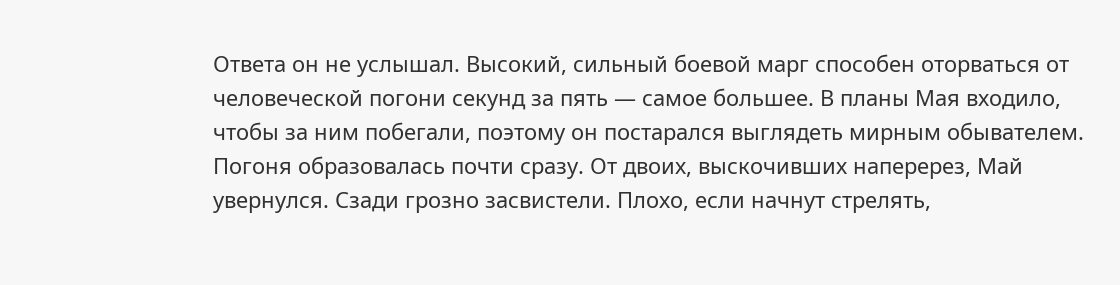Ответа он не услышал. Высокий, сильный боевой марг способен оторваться от человеческой погони секунд за пять — самое большее. В планы Мая входило, чтобы за ним побегали, поэтому он постарался выглядеть мирным обывателем. Погоня образовалась почти сразу. От двоих, выскочивших наперерез, Май увернулся. Сзади грозно засвистели. Плохо, если начнут стрелять,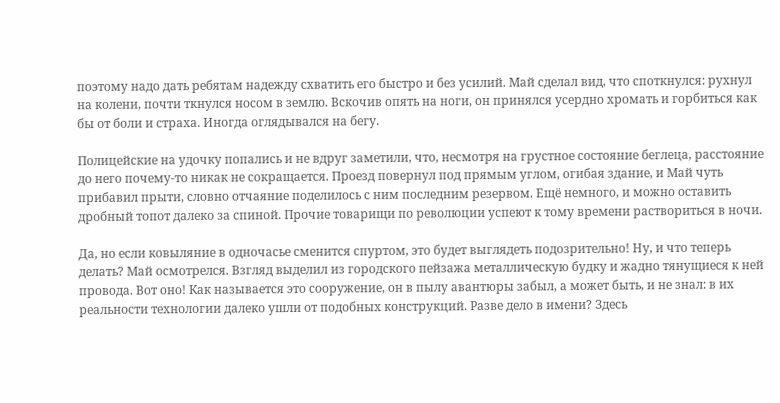поэтому надо дать ребятам надежду схватить его быстро и без усилий. Май сделал вид, что споткнулся: рухнул на колени, почти ткнулся носом в землю. Вскочив опять на ноги, он принялся усердно хромать и горбиться как бы от боли и страха. Иногда оглядывался на бегу.

Полицейские на удочку попались и не вдруг заметили, что, несмотря на грустное состояние беглеца, расстояние до него почему-то никак не сокращается. Проезд повернул под прямым углом, огибая здание, и Май чуть прибавил прыти, словно отчаяние поделилось с ним последним резервом. Ещё немного, и можно оставить дробный топот далеко за спиной. Прочие товарищи по революции успеют к тому времени раствориться в ночи.

Да, но если ковыляние в одночасье сменится спуртом, это будет выглядеть подозрительно! Ну, и что теперь делать? Май осмотрелся. Взгляд выделил из городского пейзажа металлическую будку и жадно тянущиеся к ней провода. Вот оно! Как называется это сооружение, он в пылу авантюры забыл, а может быть, и не знал: в их реальности технологии далеко ушли от подобных конструкций. Разве дело в имени? Здесь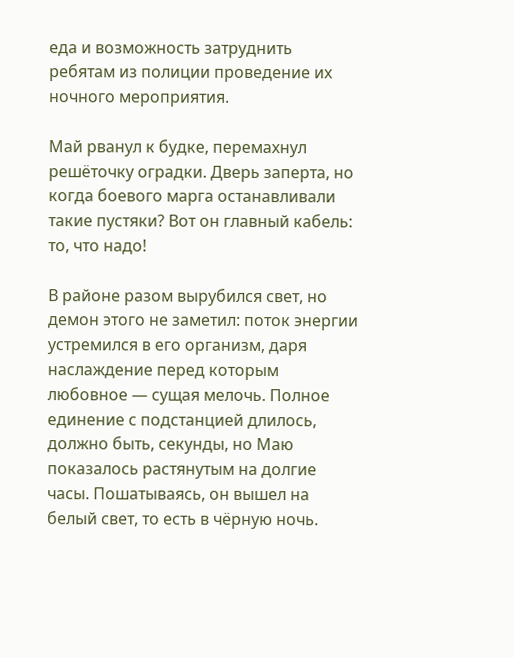еда и возможность затруднить ребятам из полиции проведение их ночного мероприятия.

Май рванул к будке, перемахнул решёточку оградки. Дверь заперта, но когда боевого марга останавливали такие пустяки? Вот он главный кабель: то, что надо!

В районе разом вырубился свет, но демон этого не заметил: поток энергии устремился в его организм, даря наслаждение перед которым любовное — сущая мелочь. Полное единение с подстанцией длилось, должно быть, секунды, но Маю показалось растянутым на долгие часы. Пошатываясь, он вышел на белый свет, то есть в чёрную ночь.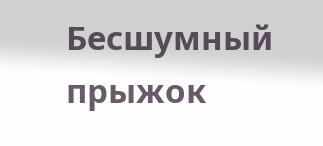Бесшумный прыжок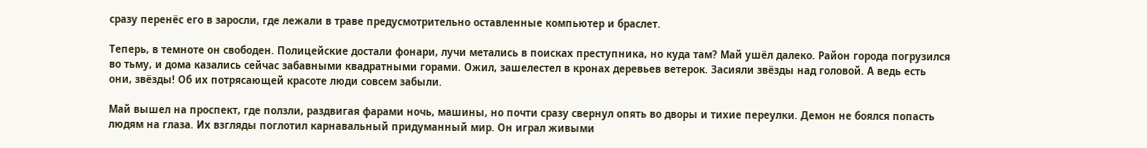сразу перенёс его в заросли, где лежали в траве предусмотрительно оставленные компьютер и браслет.

Теперь, в темноте он свободен. Полицейские достали фонари, лучи метались в поисках преступника, но куда там? Май ушёл далеко. Район города погрузился во тьму, и дома казались сейчас забавными квадратными горами. Ожил, зашелестел в кронах деревьев ветерок. Засияли звёзды над головой. А ведь есть они, звёзды! Об их потрясающей красоте люди совсем забыли.

Май вышел на проспект, где ползли, раздвигая фарами ночь, машины, но почти сразу свернул опять во дворы и тихие переулки. Демон не боялся попасть людям на глаза. Их взгляды поглотил карнавальный придуманный мир. Он играл живыми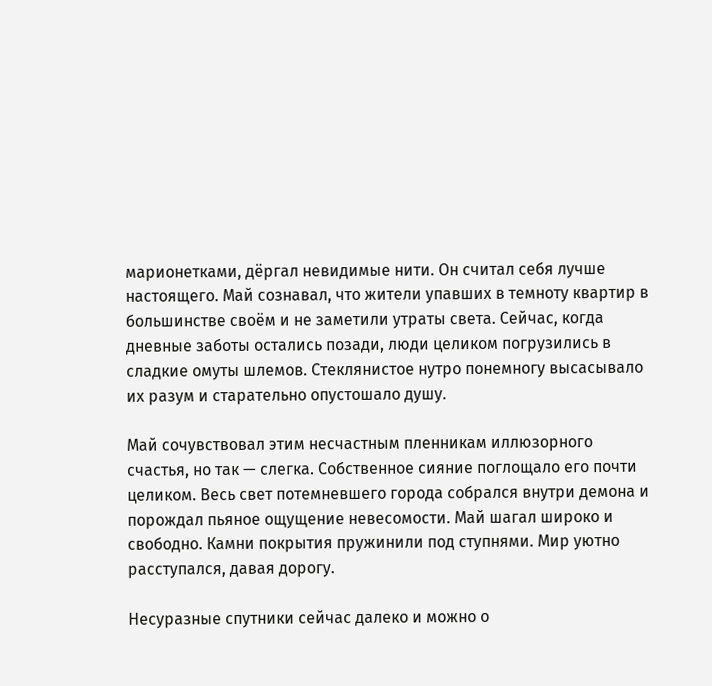марионетками, дёргал невидимые нити. Он считал себя лучше настоящего. Май сознавал, что жители упавших в темноту квартир в большинстве своём и не заметили утраты света. Сейчас, когда дневные заботы остались позади, люди целиком погрузились в сладкие омуты шлемов. Стеклянистое нутро понемногу высасывало их разум и старательно опустошало душу.

Май сочувствовал этим несчастным пленникам иллюзорного счастья, но так — слегка. Собственное сияние поглощало его почти целиком. Весь свет потемневшего города собрался внутри демона и порождал пьяное ощущение невесомости. Май шагал широко и свободно. Камни покрытия пружинили под ступнями. Мир уютно расступался, давая дорогу.

Несуразные спутники сейчас далеко и можно о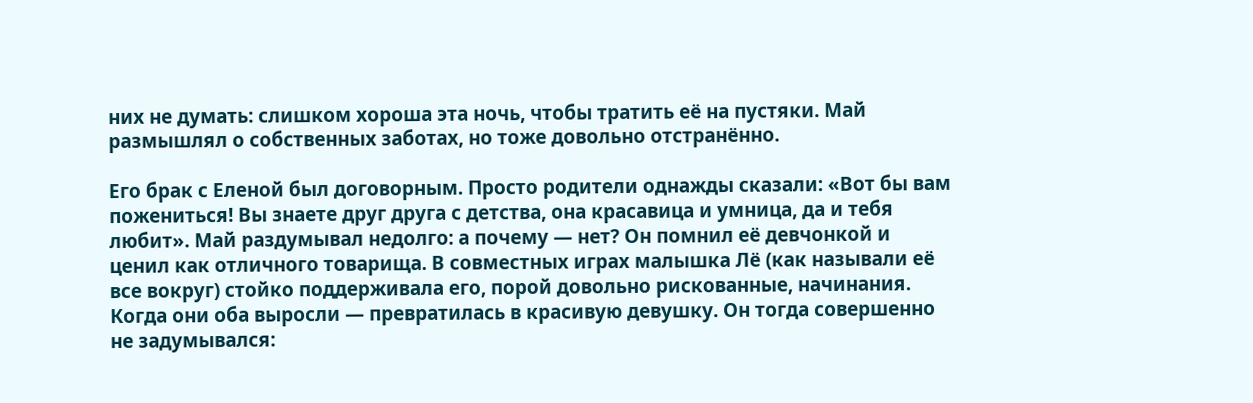них не думать: слишком хороша эта ночь, чтобы тратить её на пустяки. Май размышлял о собственных заботах, но тоже довольно отстранённо.

Его брак с Еленой был договорным. Просто родители однажды сказали: «Вот бы вам пожениться! Вы знаете друг друга с детства, она красавица и умница, да и тебя любит». Май раздумывал недолго: а почему — нет? Он помнил её девчонкой и ценил как отличного товарища. В совместных играх малышка Лё (как называли её все вокруг) стойко поддерживала его, порой довольно рискованные, начинания. Когда они оба выросли — превратилась в красивую девушку. Он тогда совершенно не задумывался: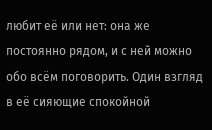любит её или нет: она же постоянно рядом, и с ней можно обо всём поговорить. Один взгляд в её сияющие спокойной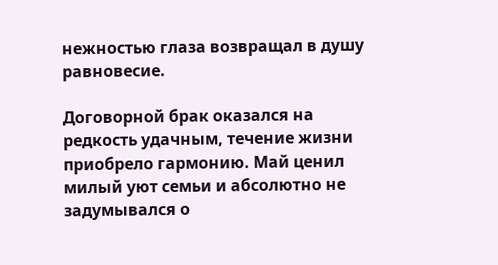нежностью глаза возвращал в душу равновесие.

Договорной брак оказался на редкость удачным, течение жизни приобрело гармонию. Май ценил милый уют семьи и абсолютно не задумывался о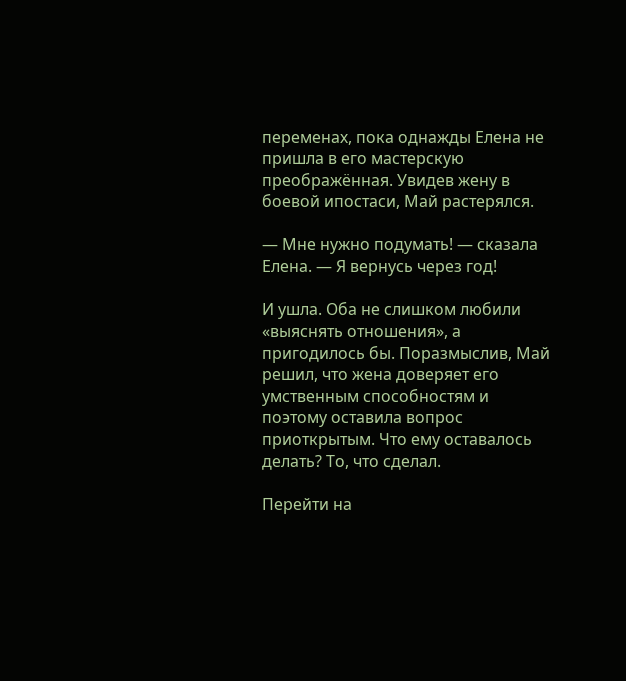переменах, пока однажды Елена не пришла в его мастерскую преображённая. Увидев жену в боевой ипостаси, Май растерялся.

— Мне нужно подумать! — сказала Елена. — Я вернусь через год!

И ушла. Оба не слишком любили «выяснять отношения», а пригодилось бы. Поразмыслив, Май решил, что жена доверяет его умственным способностям и поэтому оставила вопрос приоткрытым. Что ему оставалось делать? То, что сделал.

Перейти на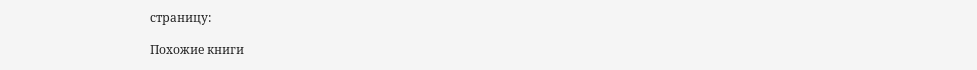страницу:

Похожие книги